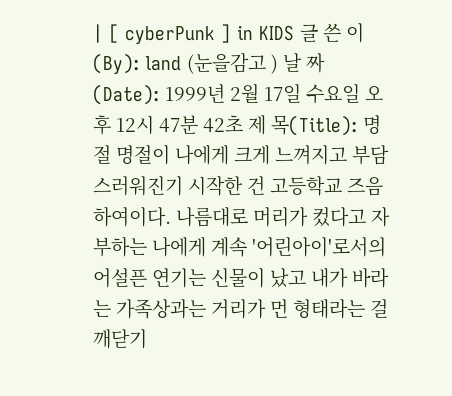| [ cyberPunk ] in KIDS 글 쓴 이(By): land (눈을감고 ) 날 짜 (Date): 1999년 2월 17일 수요일 오후 12시 47분 42초 제 목(Title): 명절 명절이 나에게 크게 느껴지고 부담스러워진기 시작한 건 고등학교 즈음하여이다. 나름대로 머리가 컸다고 자부하는 나에게 계속 '어린아이'로서의 어설픈 연기는 신물이 났고 내가 바라는 가족상과는 거리가 먼 형태라는 걸 깨닫기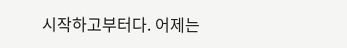시작하고부터다. 어제는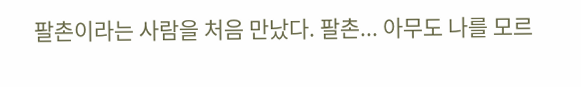팔촌이라는 사람을 처음 만났다. 팔촌... 아무도 나를 모르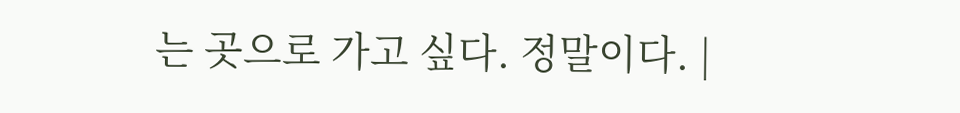는 곳으로 가고 싶다. 정말이다. |